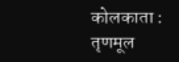कोलकाता : तृणमूल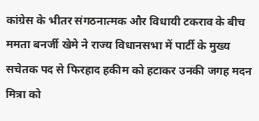कांग्रेस के भीतर संगठनात्मक और विधायी टकराव के बीच ममता बनर्जी खेमे ने राज्य विधानसभा में पार्टी के मुख्य सचेतक पद से फिरहाद हकीम को हटाकर उनकी जगह मदन मित्रा को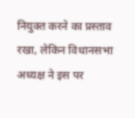नियुक्त करने का प्रस्ताव रखा, लेकिन विधानसभा अध्यक्ष ने इस पर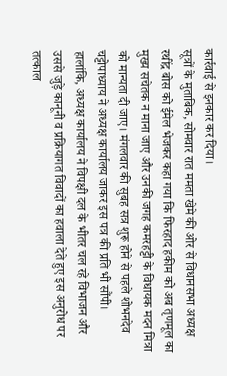कार्रवाई से इनकार कर दिया।
सूत्रों के मुताबिक, सोमवार रात ममता खेमे की ओर से विधानसभा अध्यक्ष रथींद्र बोस को ईमेल भेजकर कहा गया कि फिरहाद हकीम को अब तृणमूल का मुख्य सचेतक न माना जाए और उनकी जगह कमरहट्टी के विधायक मदन मित्रा को मान्यता दी जाए। मंगलवार की सुबह सत्र शुरू होने से पहले शोभनदेव चट्टोपाध्याय ने अध्यक्ष कार्यालय जाकर इस पत्र की प्रति भी सौंपी।
हालांकि, अध्यक्ष कार्यालय ने विपक्षी दल के भीतर चल रहे विभाजन और उससे जुड़े कानूनी व प्रक्रियागत विवादों का हवाला देते हुए इस अनुरोध पर तत्काल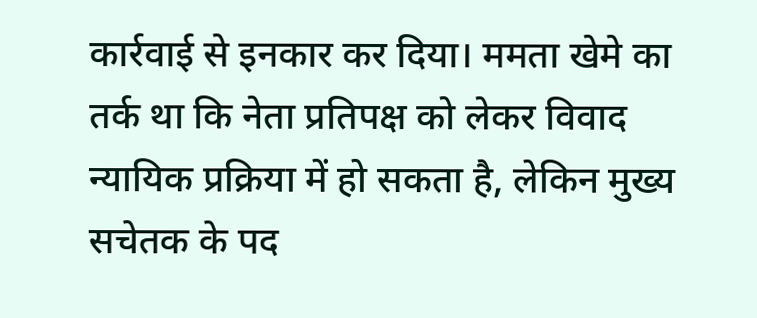कार्रवाई से इनकार कर दिया। ममता खेमे का तर्क था कि नेता प्रतिपक्ष को लेकर विवाद न्यायिक प्रक्रिया में हो सकता है, लेकिन मुख्य सचेतक के पद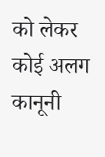को लेकर कोई अलग कानूनी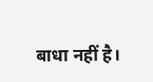बाधा नहीं है।